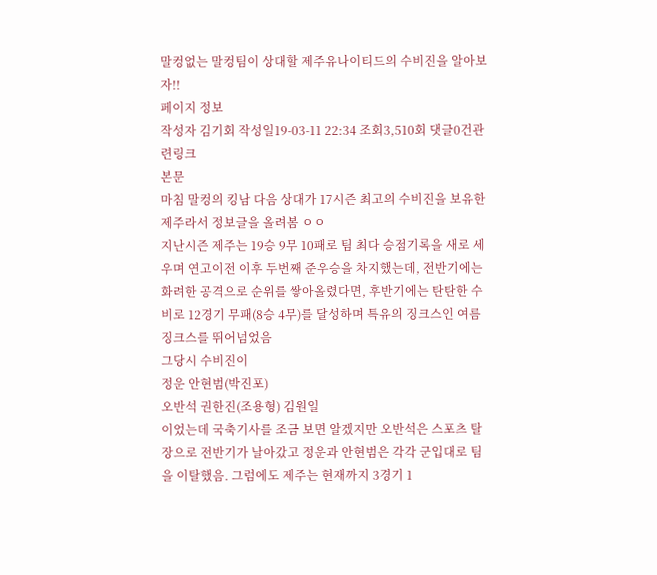말컹없는 말컹팀이 상대할 제주유나이티드의 수비진을 알아보자!!
페이지 정보
작성자 김기회 작성일19-03-11 22:34 조회3,510회 댓글0건관련링크
본문
마침 말컹의 킹남 다음 상대가 17시즌 최고의 수비진을 보유한 제주라서 정보글을 올려봄 ㅇㅇ
지난시즌 제주는 19승 9무 10패로 팀 최다 승점기록을 새로 세우며 연고이전 이후 두번째 준우승을 차지했는데, 전반기에는 화려한 공격으로 순위를 쌓아올렸다면, 후반기에는 탄탄한 수비로 12경기 무패(8승 4무)를 달성하며 특유의 징크스인 여름징크스를 뛰어넘었음
그당시 수비진이
정운 안현범(박진포)
오반석 권한진(조용형) 김원일
이었는데 국축기사를 조금 보면 알겠지만 오반석은 스포츠 탈장으로 전반기가 날아갔고 정운과 안현범은 각각 군입대로 팀을 이탈했음. 그럼에도 제주는 현재까지 3경기 1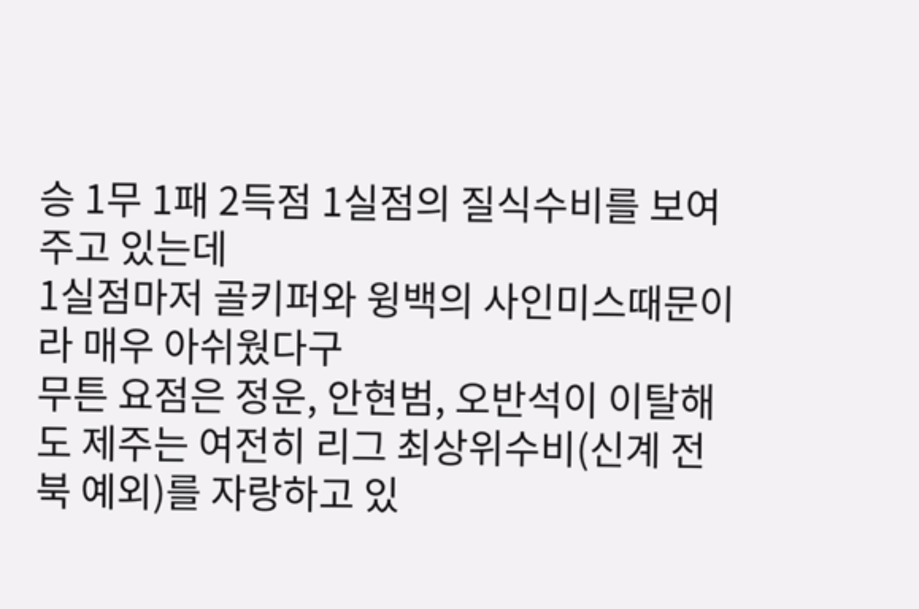승 1무 1패 2득점 1실점의 질식수비를 보여주고 있는데
1실점마저 골키퍼와 윙백의 사인미스때문이라 매우 아쉬웠다구
무튼 요점은 정운, 안현범, 오반석이 이탈해도 제주는 여전히 리그 최상위수비(신계 전북 예외)를 자랑하고 있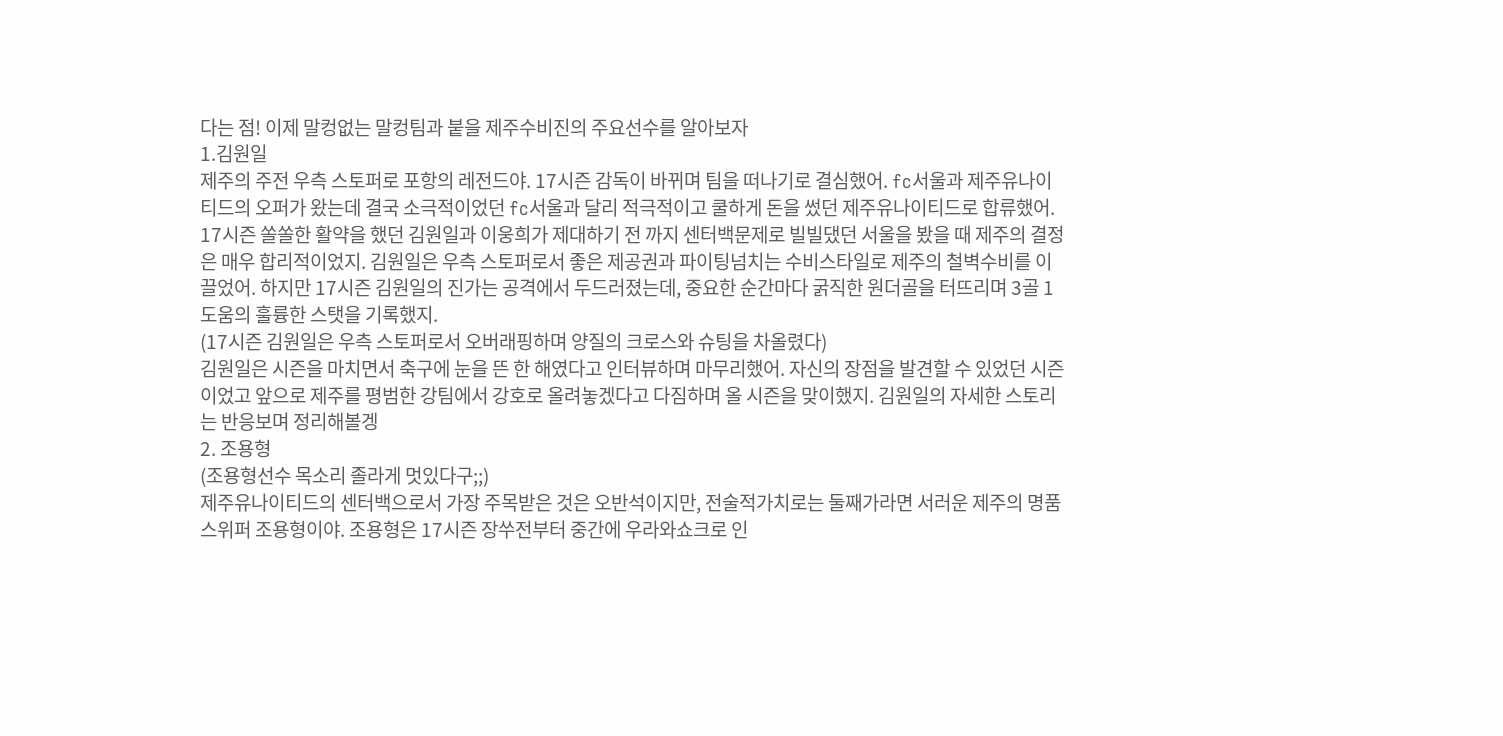다는 점! 이제 말컹없는 말컹팀과 붙을 제주수비진의 주요선수를 알아보자
1.김원일
제주의 주전 우측 스토퍼로 포항의 레전드야. 17시즌 감독이 바뀌며 팀을 떠나기로 결심했어. fc서울과 제주유나이티드의 오퍼가 왔는데 결국 소극적이었던 fc서울과 달리 적극적이고 쿨하게 돈을 썼던 제주유나이티드로 합류했어. 17시즌 쏠쏠한 활약을 했던 김원일과 이웅희가 제대하기 전 까지 센터백문제로 빌빌댔던 서울을 봤을 때 제주의 결정은 매우 합리적이었지. 김원일은 우측 스토퍼로서 좋은 제공권과 파이팅넘치는 수비스타일로 제주의 철벽수비를 이끌었어. 하지만 17시즌 김원일의 진가는 공격에서 두드러졌는데, 중요한 순간마다 굵직한 원더골을 터뜨리며 3골 1도움의 훌륭한 스탯을 기록했지.
(17시즌 김원일은 우측 스토퍼로서 오버래핑하며 양질의 크로스와 슈팅을 차올렸다)
김원일은 시즌을 마치면서 축구에 눈을 뜬 한 해였다고 인터뷰하며 마무리했어. 자신의 장점을 발견할 수 있었던 시즌이었고 앞으로 제주를 평범한 강팀에서 강호로 올려놓겠다고 다짐하며 올 시즌을 맞이했지. 김원일의 자세한 스토리는 반응보며 정리해볼겡
2. 조용형
(조용형선수 목소리 졸라게 멋있다구;;)
제주유나이티드의 센터백으로서 가장 주목받은 것은 오반석이지만, 전술적가치로는 둘째가라면 서러운 제주의 명품 스위퍼 조용형이야. 조용형은 17시즌 장쑤전부터 중간에 우라와쇼크로 인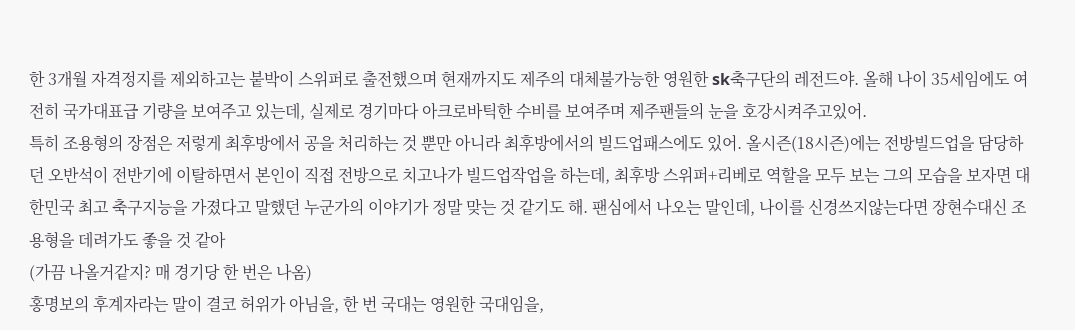한 3개월 자격정지를 제외하고는 붙박이 스위퍼로 출전했으며 현재까지도 제주의 대체불가능한 영원한 sk축구단의 레전드야. 올해 나이 35세임에도 여전히 국가대표급 기량을 보여주고 있는데, 실제로 경기마다 아크로바틱한 수비를 보여주며 제주팬들의 눈을 호강시켜주고있어.
특히 조용형의 장점은 저렇게 최후방에서 공을 처리하는 것 뿐만 아니라 최후방에서의 빌드업패스에도 있어. 올시즌(18시즌)에는 전방빌드업을 담당하던 오반석이 전반기에 이탈하면서 본인이 직접 전방으로 치고나가 빌드업작업을 하는데, 최후방 스위퍼+리베로 역할을 모두 보는 그의 모습을 보자면 대한민국 최고 축구지능을 가졌다고 말했던 누군가의 이야기가 정말 맞는 것 같기도 해. 팬심에서 나오는 말인데, 나이를 신경쓰지않는다면 장현수대신 조용형을 데려가도 좋을 것 같아
(가끔 나올거같지? 매 경기당 한 번은 나옴)
홍명보의 후계자라는 말이 결코 허위가 아님을, 한 번 국대는 영원한 국대임을,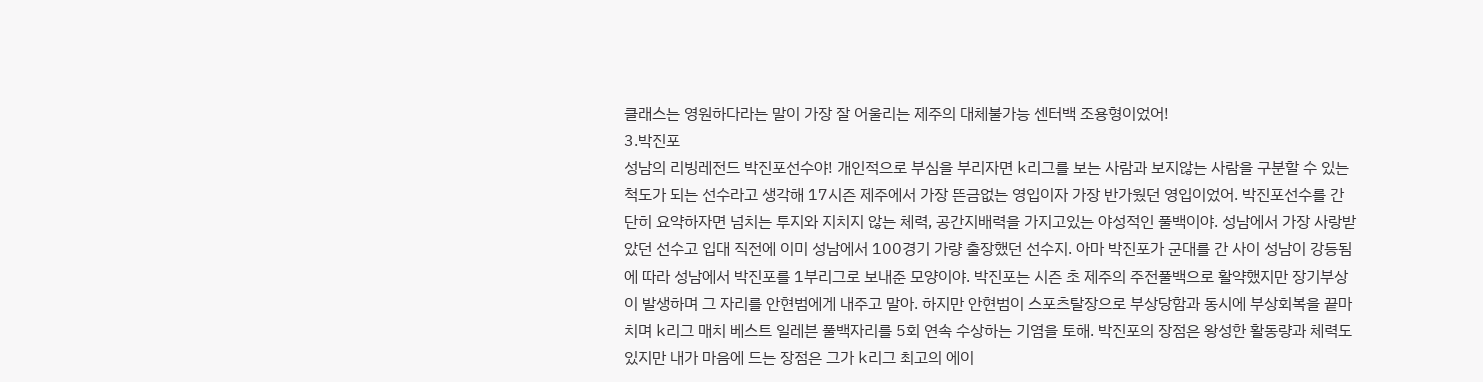클래스는 영원하다라는 말이 가장 잘 어울리는 제주의 대체불가능 센터백 조용형이었어!
3.박진포
성남의 리빙레전드 박진포선수야! 개인적으로 부심을 부리자면 k리그를 보는 사람과 보지않는 사람을 구분할 수 있는 척도가 되는 선수라고 생각해 17시즌 제주에서 가장 뜬금없는 영입이자 가장 반가웠던 영입이었어. 박진포선수를 간단히 요약하자면 넘치는 투지와 지치지 않는 체력, 공간지배력을 가지고있는 야성적인 풀백이야. 성남에서 가장 사랑받았던 선수고 입대 직전에 이미 성남에서 100경기 가량 출장했던 선수지. 아마 박진포가 군대를 간 사이 성남이 강등됨에 따라 성남에서 박진포를 1부리그로 보내준 모양이야. 박진포는 시즌 초 제주의 주전풀백으로 활약했지만 장기부상이 발생하며 그 자리를 안현범에게 내주고 말아. 하지만 안현범이 스포츠탈장으로 부상당함과 동시에 부상회복을 끝마치며 k리그 매치 베스트 일레븐 풀백자리를 5회 연속 수상하는 기염을 토해. 박진포의 장점은 왕성한 활동량과 체력도 있지만 내가 마음에 드는 장점은 그가 k리그 최고의 에이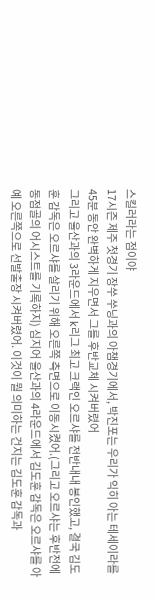스킬러라는 점이야
17시즌 제주 첫경기 장쑤 쑤닝과의 아챔경기에서, 박진포는 우리가 익히 아는 테세이라를 45분 동안 완벽하게 지우면서 그를 후반교체 시켜버렸어
그리고 울산과의 3라운드에서 k리그 최고 크랙인 오르샤를 전반내내 봉인했고, 결국 김도훈 감독은 오르샤를 살리기 위해 오른쪽 측면으로 이동시켰어.(그리고 오르샤는 후반전에 동점골의 어시스트를 기록하지) 심지어 울산과의 4라운드에서 김도훈 감독은 오르샤를 아예 오른쪽으로 선발출장 시켜버렸어. 이것이 뭘 의미하는 건지는 김도훈 감독과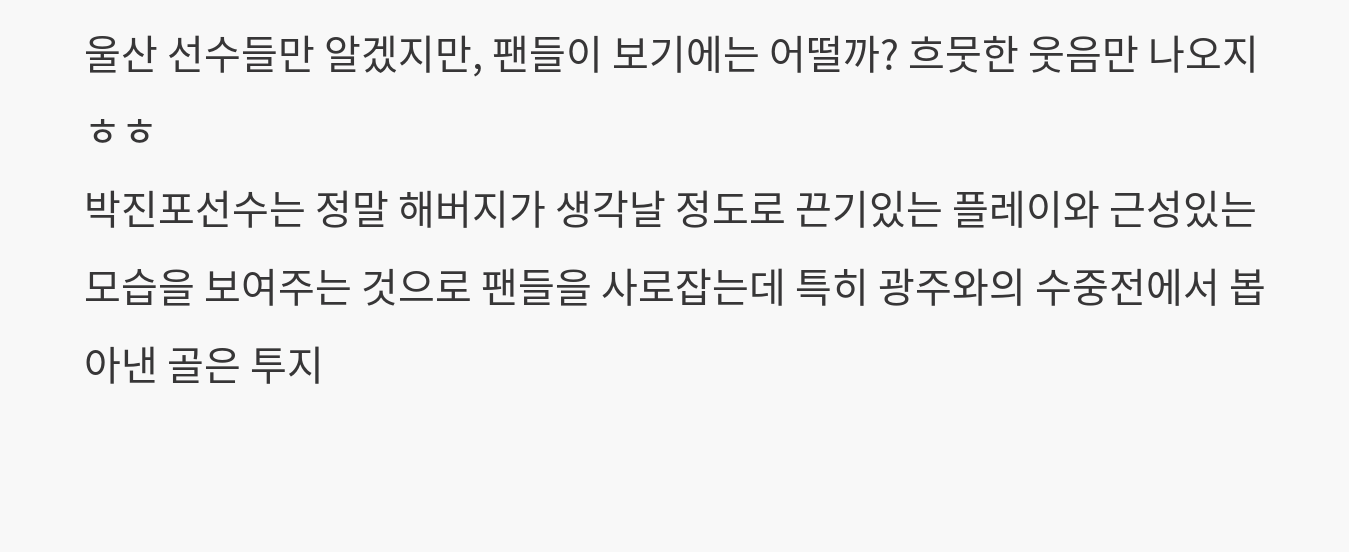울산 선수들만 알겠지만, 팬들이 보기에는 어떨까? 흐뭇한 웃음만 나오지 ㅎㅎ
박진포선수는 정말 해버지가 생각날 정도로 끈기있는 플레이와 근성있는 모습을 보여주는 것으로 팬들을 사로잡는데 특히 광주와의 수중전에서 봅아낸 골은 투지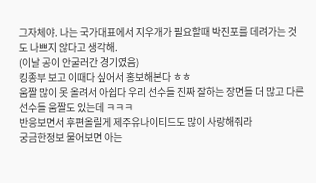그자체야. 나는 국가대표에서 지우개가 필요할때 박진포를 데려가는 것도 나쁘지 않다고 생각해.
(이날 공이 안굴러간 경기였음)
킹종부 보고 이때다 싶어서 홍보해본다 ㅎㅎ
움짤 많이 못 올려서 아쉽다 우리 선수들 진짜 잘하는 장면들 더 많고 다른 선수들 움짤도 있는데 ㅋㅋㅋ
반응보면서 후편올릴게 제주유나이티드도 많이 사랑해줘라
궁금한정보 물어보면 아는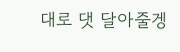대로 댓 달아줄겡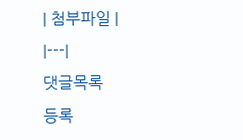| 첨부파일 |
|---|
댓글목록
등록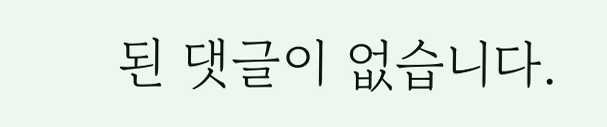된 댓글이 없습니다.